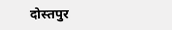दोस्तपुर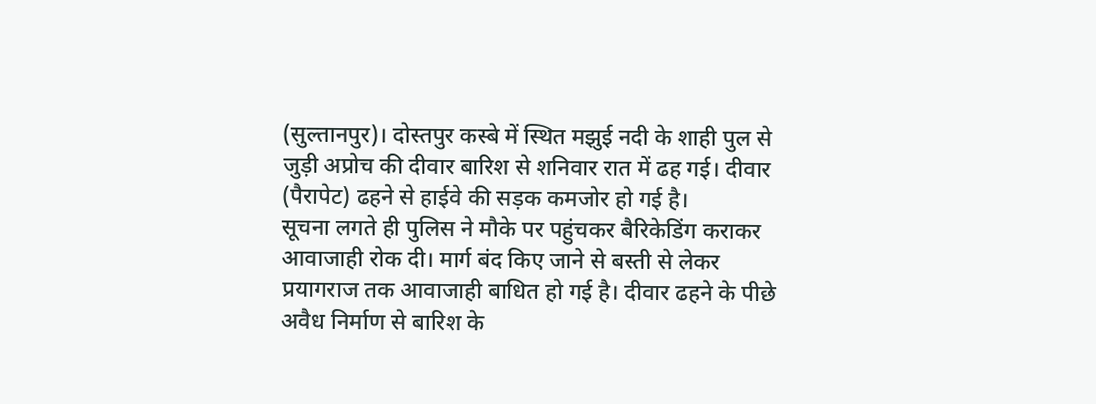(सुल्तानपुर)। दोस्तपुर कस्बे में स्थित मझुई नदी के शाही पुल से जुड़ी अप्रोच की दीवार बारिश से शनिवार रात में ढह गई। दीवार (पैरापेट) ढहने से हाईवे की सड़क कमजोर हो गई है।
सूचना लगते ही पुलिस ने मौके पर पहुंचकर बैरिकेडिंग कराकर आवाजाही रोक दी। मार्ग बंद किए जाने से बस्ती से लेकर प्रयागराज तक आवाजाही बाधित हो गई है। दीवार ढहने के पीछे अवैध निर्माण से बारिश के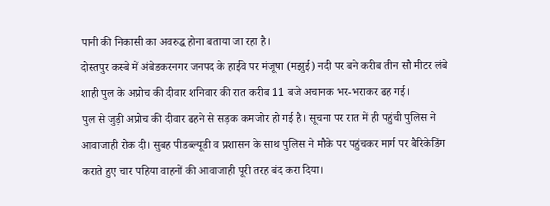पानी की निकासी का अवरुद्ध होना बताया जा रहा है।
दोस्तपुर कस्बे में अंबेडकरनगर जनपद के हाईवे पर मंजूषा (मझुई) नदी पर बने करीब तीन सौ मीटर लंबे शाही पुल के अप्रोच की दीवार शनिवार की रात करीब 11 बजे अचानक भर-भराकर ढह गई।
पुल से जुड़ी अप्रोच की दीवार ढहने से सड़क कमजोर हो गई है। सूचना पर रात में ही पहुंची पुलिस ने आवाजाही रोक दी। सुबह पीडब्ल्यूडी व प्रशासन के साथ पुलिस ने मौके पर पहुंचकर मार्ग पर बैरिकेडिंग कराते हुए चार पहिया वाहनों की आवाजाही पूरी तरह बंद करा दिया।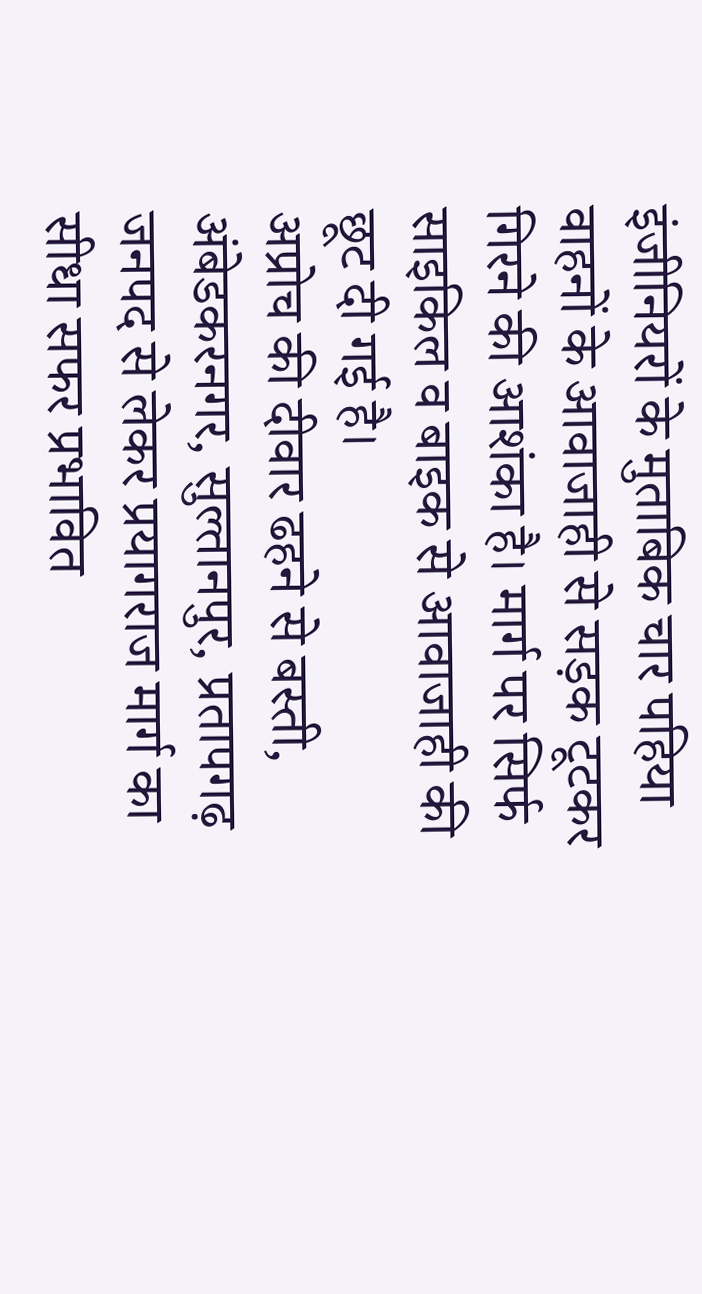इंजीनियरों के मुताबिक चार पहिया वाहनों के आवाजाही से सड़क टूटकर गिरने की आशंका है। मार्ग पर सिर्फ साइकिल व बाइक से आवाजाही की छूट दी गई है।
अप्रोच की दीवार ढहने से बस्ती, अंबेडकरनगर, सुल्तानपुर, प्रतापगढ़ जनपद से लेकर प्रयागराज मार्ग का सीधा सफर प्रभावित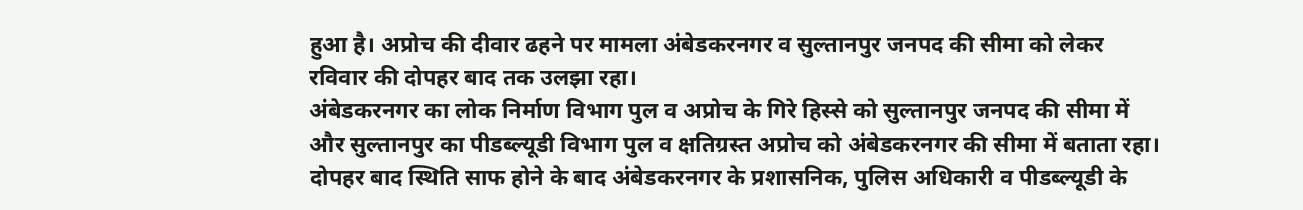हुआ है। अप्रोच की दीवार ढहने पर मामला अंबेडकरनगर व सुल्तानपुर जनपद की सीमा को लेकर रविवार की दोपहर बाद तक उलझा रहा।
अंबेडकरनगर का लोक निर्माण विभाग पुल व अप्रोच के गिरे हिस्से को सुल्तानपुर जनपद की सीमा में और सुल्तानपुर का पीडब्ल्यूडी विभाग पुल व क्षतिग्रस्त अप्रोच को अंबेडकरनगर की सीमा में बताता रहा।
दोपहर बाद स्थिति साफ होने के बाद अंबेडकरनगर के प्रशासनिक, पुलिस अधिकारी व पीडब्ल्यूडी के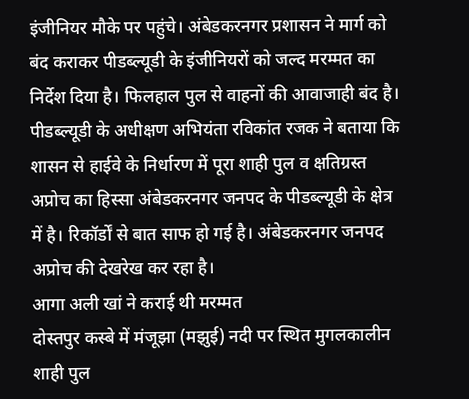इंजीनियर मौके पर पहुंचे। अंबेडकरनगर प्रशासन ने मार्ग को बंद कराकर पीडब्ल्यूडी के इंजीनियरों को जल्द मरम्मत का निर्देश दिया है। फिलहाल पुल से वाहनों की आवाजाही बंद है।
पीडब्ल्यूडी के अधीक्षण अभियंता रविकांत रजक ने बताया कि शासन से हाईवे के निर्धारण में पूरा शाही पुल व क्षतिग्रस्त अप्रोच का हिस्सा अंबेडकरनगर जनपद के पीडब्ल्यूडी के क्षेत्र में है। रिकॉर्डों से बात साफ हो गई है। अंबेडकरनगर जनपद अप्रोच की देखरेख कर रहा है।
आगा अली खां ने कराई थी मरम्मत
दोस्तपुर कस्बे में मंजूझा (मझुई) नदी पर स्थित मुगलकालीन शाही पुल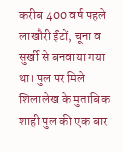करीब 400 वर्ष पहले लाखौरी ईंटों, चूना व सुर्खी से बनवाया गया था। पुल पर मिले शिलालेख के मुताबिक शाही पुल की एक बार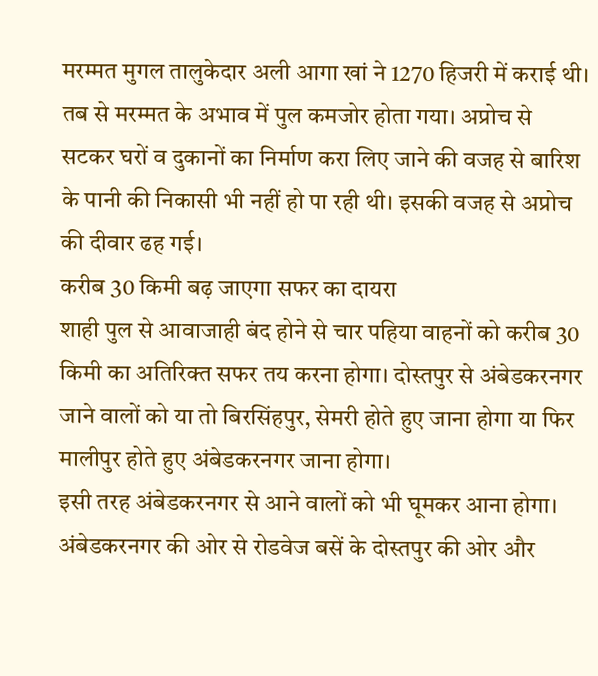मरम्मत मुगल तालुकेदार अली आगा खां ने 1270 हिजरी में कराई थी। तब से मरम्मत के अभाव में पुल कमजोर होता गया। अप्रोच से सटकर घरों व दुकानों का निर्माण करा लिए जाने की वजह से बारिश के पानी की निकासी भी नहीं हो पा रही थी। इसकी वजह से अप्रोच की दीवार ढह गई।
करीब 30 किमी बढ़ जाएगा सफर का दायरा
शाही पुल से आवाजाही बंद होने से चार पहिया वाहनों को करीब 30 किमी का अतिरिक्त सफर तय करना होगा। दोस्तपुर से अंबेडकरनगर जाने वालों को या तो बिरसिंहपुर, सेमरी होते हुए जाना होगा या फिर मालीपुर होते हुए अंबेडकरनगर जाना होगा।
इसी तरह अंबेडकरनगर से आने वालों को भी घूमकर आना होगा। अंबेडकरनगर की ओर से रोडवेज बसें के दोस्तपुर की ओर और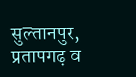सुल्तानपुर, प्रतापगढ़ व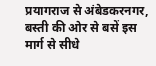प्रयागराज से अंबेडकरनगर, बस्ती की ओर से बसें इस मार्ग से सीधे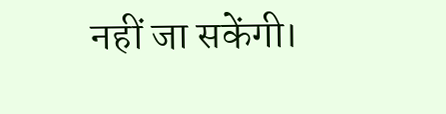नहीं जा सकेंगी।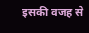इसकी वजह से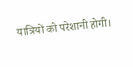यात्रियों को परेशानी होगी।